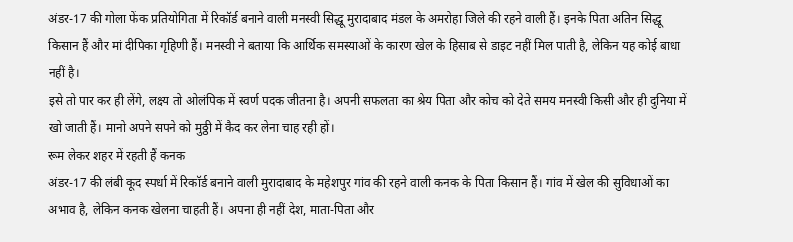अंडर-17 की गोला फेंक प्रतियोगिता में रिकॉर्ड बनाने वाली मनस्वी सिद्धू मुरादाबाद मंडल के अमरोहा जिले की रहने वाली हैं। इनके पिता अतिन सिद्धू किसान हैं और मां दीपिका गृहिणी हैं। मनस्वी ने बताया कि आर्थिक समस्याओं के कारण खेल के हिसाब से डाइट नहीं मिल पाती है, लेकिन यह कोई बाधा नहीं है।
इसे तो पार कर ही लेंगे, लक्ष्य तो ओलंपिक में स्वर्ण पदक जीतना है। अपनी सफलता का श्रेय पिता और कोच को देते समय मनस्वी किसी और ही दुनिया में खो जाती हैं। मानो अपने सपने को मुठ्ठी में कैद कर लेना चाह रही हों।
रूम लेकर शहर में रहती हैं कनक
अंडर-17 की लंबी कूद स्पर्धा में रिकॉर्ड बनाने वाली मुरादाबाद के महेशपुर गांव की रहने वाली कनक के पिता किसान हैं। गांव में खेल की सुविधाओं का अभाव है, लेकिन कनक खेलना चाहती हैं। अपना ही नहीं देश, माता-पिता और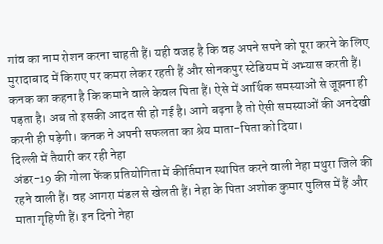गांव का नाम रोशन करना चाहती हैं। यही वजह है कि वह अपने सपने को पूरा करने के लिए मुरादाबाद में किराए पर कमरा लेकर रहती हैं और सोनकपुर स्टेडियम में अभ्यास करती हैं।
कनक का कहना है कि कमाने वाले केवल पिता हैं। ऐसे में आर्थिक समस्याओं से जूझना ही पड़ता है। अब तो इसकी आदत सी हो गई है। आगे बढ़ना है तो ऐसी समस्याओं की अनदेखी करनी ही पड़ेगी। कनक ने अपनी सफलता का श्रेय माता-पिता को दिया।
दिल्ली में तैयारी कर रही नेहा
अंडर-19 की गोला फेंक प्रतियोगिता में कीर्तिमान स्थापित करने वाली नेहा मथुरा जिले की रहने वाली हैं। वह आगरा मंडल से खेलती हैं। नेहा के पिता अशोक कुमार पुलिस में हैं और माता गृहिणी हैं। इन दिनो नेहा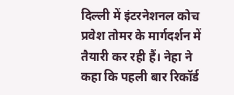दिल्ली में इंटरनेशनल कोच प्रवेश तोमर के मार्गदर्शन में तैयारी कर रही हैं। नेहा ने कहा कि पहली बार रिकॉर्ड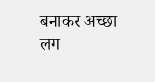बनाकर अच्छा लग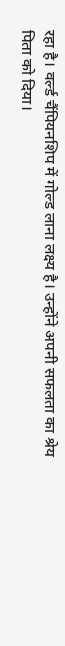रहा है। वर्ल्ड चैंपियनशिप में गोल्ड लाना लक्ष्य है। उन्होंने अपनी सफलता का श्रेय पिता को दिया।